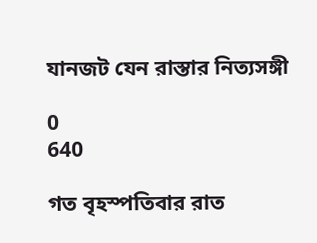যানজট যেন রাস্তার নিত্যসঙ্গী

0
640

গত বৃহস্পতিবার রাত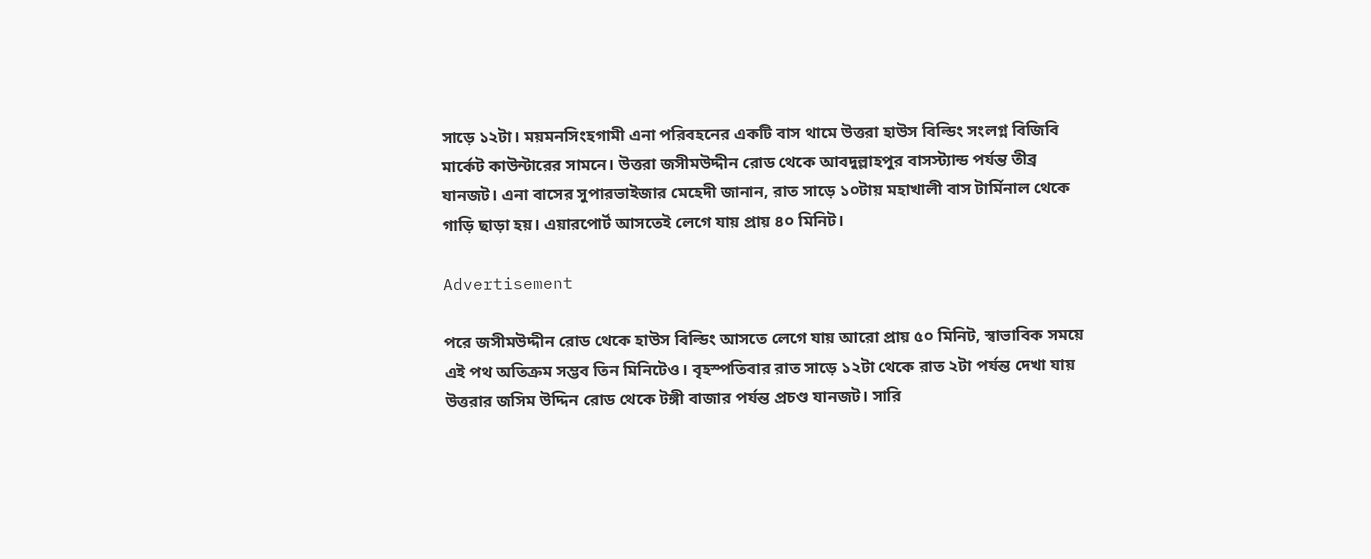সাড়ে ১২টা। ময়মনসিংহগামী এনা পরিবহনের একটি বাস থামে উত্তরা হাউস বিল্ডিং সংলগ্ন বিজিবি মার্কেট কাউন্টারের সামনে। উত্তরা জসীমউদ্দীন রোড থেকে আবদুল্লাহপুর বাসস্ট্যান্ড পর্যন্ত তীব্র যানজট। এনা বাসের সুপারভাইজার মেহেদী জানান, রাত সাড়ে ১০টায় মহাখালী বাস টার্মিনাল থেকে গাড়ি ছাড়া হয়। এয়ারপোর্ট আসতেই লেগে যায় প্রায় ৪০ মিনিট।

Advertisement

পরে জসীমউদ্দীন রোড থেকে হাউস বিল্ডিং আসতে লেগে যায় আরো প্রায় ৫০ মিনিট, স্বাভাবিক সময়ে এই পথ অতিক্রম সম্ভব তিন মিনিটেও। বৃহস্পতিবার রাত সাড়ে ১২টা থেকে রাত ২টা পর্যন্ত দেখা যায় উত্তরার জসিম উদ্দিন রোড থেকে টঙ্গী বাজার পর্যন্ত প্রচণ্ড যানজট। সারি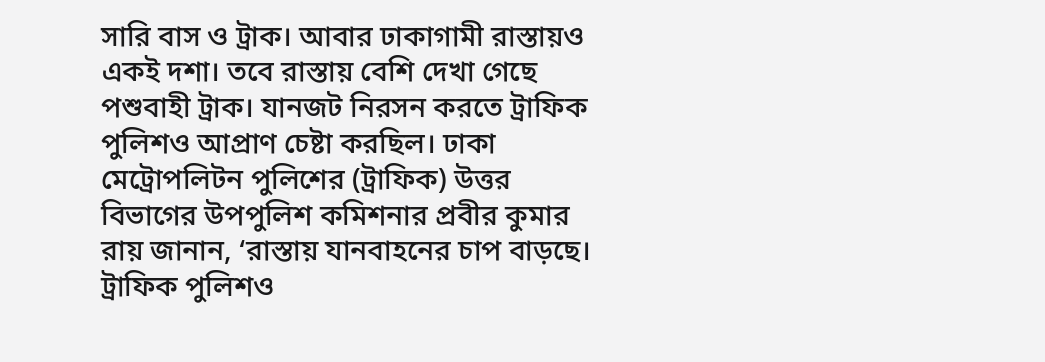সারি বাস ও ট্রাক। আবার ঢাকাগামী রাস্তায়ও একই দশা। তবে রাস্তায় বেশি দেখা গেছে পশুবাহী ট্রাক। যানজট নিরসন করতে ট্রাফিক পুলিশও আপ্রাণ চেষ্টা করছিল। ঢাকা মেট্রোপলিটন পুলিশের (ট্রাফিক) উত্তর বিভাগের উপপুলিশ কমিশনার প্রবীর কুমার রায় জানান, ‘রাস্তায় যানবাহনের চাপ বাড়ছে। ট্রাফিক পুলিশও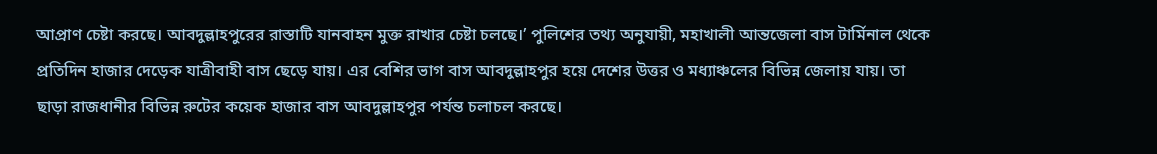আপ্রাণ চেষ্টা করছে। আবদুল্লাহপুরের রাস্তাটি যানবাহন মুক্ত রাখার চেষ্টা চলছে।’ পুলিশের তথ্য অনুযায়ী, মহাখালী আন্তজেলা বাস টার্মিনাল থেকে প্রতিদিন হাজার দেড়েক যাত্রীবাহী বাস ছেড়ে যায়। এর বেশির ভাগ বাস আবদুল্লাহপুর হয়ে দেশের উত্তর ও মধ্যাঞ্চলের বিভিন্ন জেলায় যায়। তা ছাড়া রাজধানীর বিভিন্ন রুটের কয়েক হাজার বাস আবদুল্লাহপুর পর্যন্ত চলাচল করছে।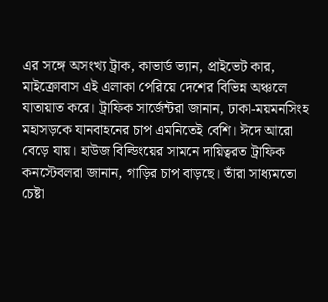এর সঙ্গে অসংখ্য ট্রাক, কাভার্ড ভ্যান, প্রাইভেট কার, মাইক্রোবাস এই এলাকা পেরিয়ে দেশের বিভিন্ন অঞ্চলে যাতায়াত করে। ট্রাফিক সার্জেন্টরা জানান, ঢাকা-ময়মনসিংহ মহাসড়কে যানবাহনের চাপ এমনিতেই বেশি। ঈদে আরো বেড়ে যায়। হাউজ বিল্ডিংয়ের সামনে দায়িত্বরত ট্রাফিক কনস্টেবলরা জানান, গাড়ির চাপ বাড়ছে। তাঁরা সাধ্যমতো চেষ্টা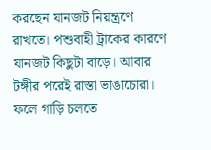করছেন যানজট নিয়ন্ত্রণে রাখতে। পশুবাহী ট্রাকের কারণে যানজট কিছুটা বাড়ে। আবার টঙ্গীর পরেই রাস্তা ভাঙাচোরা। ফলে গাড়ি চলতে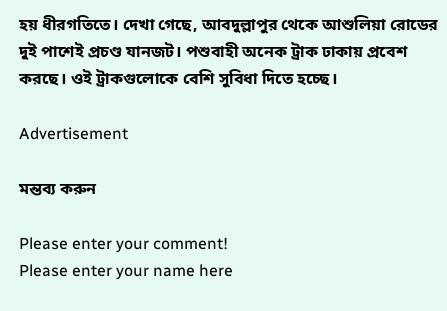হয় ধীরগতিতে। দেখা গেছে, আবদুল্লাপুর থেকে আশুলিয়া রোডের দুই পাশেই প্রচণ্ড যানজট। পশুবাহী অনেক ট্রাক ঢাকায় প্রবেশ করছে। ওই ট্রাকগুলোকে বেশি সুবিধা দিতে হচ্ছে।

Advertisement

মন্তব্য করুন

Please enter your comment!
Please enter your name here